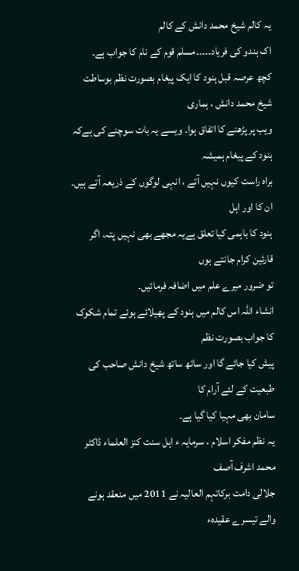یہ کالم شیخ محمد دانش کے کالم
اک ہندو کی فریاد۔۔۔۔۔مسلم قوم کے نام کا جواب ہے۔
کچھ عرصہ قبل ہنود کا ایک پیغام بصورت نظم بوساطت شیخ محمد دانش ، ہماری
ویب پر پڑھنے کا اتفاق ہوا۔ ویسے یہ بات سوچنے کی ہےکہ ہنود کے پیغام ہمیشہ
براہ راست کیوں نہیں آتے ، انہی لوگوں کے ذریعہ آتے ہیں۔ ان کا اور اہل
ہنود کا باہمی کیا تعلق ہےیہ مجھے بھی نہیں پتہ، اگر قارئین کرام جانتے ہوں
تو ضرور میرے علم میں اضافہ فرمائیں۔
انشاء اللہ اس کالم میں ہنود کے پھیلائے ہوئے تمام شکوک کا جواب بصورت نظم
پیش کیا جائے گا اور ساتھ ساتھ شیخ دانش صاحب کی طبعیت کے لئے آرام کا
سامان بھی مہیا کیا گیا ہے۔
یہ نظم مفکر اسلام ، سرمایہ ء اہل سنت کنز العلماء ڈاکٹر محمد اشرف آصف
جلالی دامت برکاتہم العالیہ نے 2011 میں منعقد ہونے والے تیسرے عقیدہء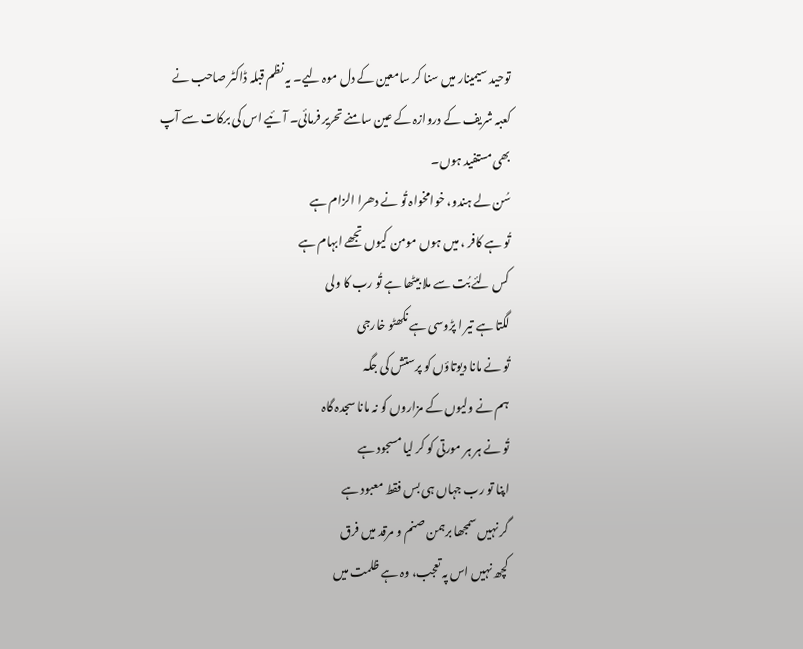توحید سیمینار میں سنا کر سامعین کے دل موہ لیے۔ یہ نظم قبلہ ڈاکٹر صاحب نے
کعبہ شریف کے دروازہ کے عین سامنے تحریر فرمائی۔ آئیے اس کی برکات سے آپ
بھی مستفید ہوں۔
سُن لے ہندو، خوامخواہ تُو نے دھرا الزام ہے
تُو ہے کافر ، میں ہوں مومن کیوں تجھے ابہام ہے
کس لئے بُت سے ملا بیٹھا ہے تُو رب کا ولی
لگتا ہے تیر ا پڑوسی ہے نکھٹو خارجی
تُو نے مانا دیوتاؤں کو پرستش کی جگہ
ہم نے ولیوں کے مزاروں کو نہ مانا سجدہ گاہ
تُو نے ہر ہر مورتی کو کر لیا مسجود ہے
اپنا تو رب جہاں ہی بس فقط معبود ہے
گر نہیں سمجھا برہمن صنم و مرقد میں فرق
کچھ نہیں اس پہ تعجب، وہ ہے ظلمت میں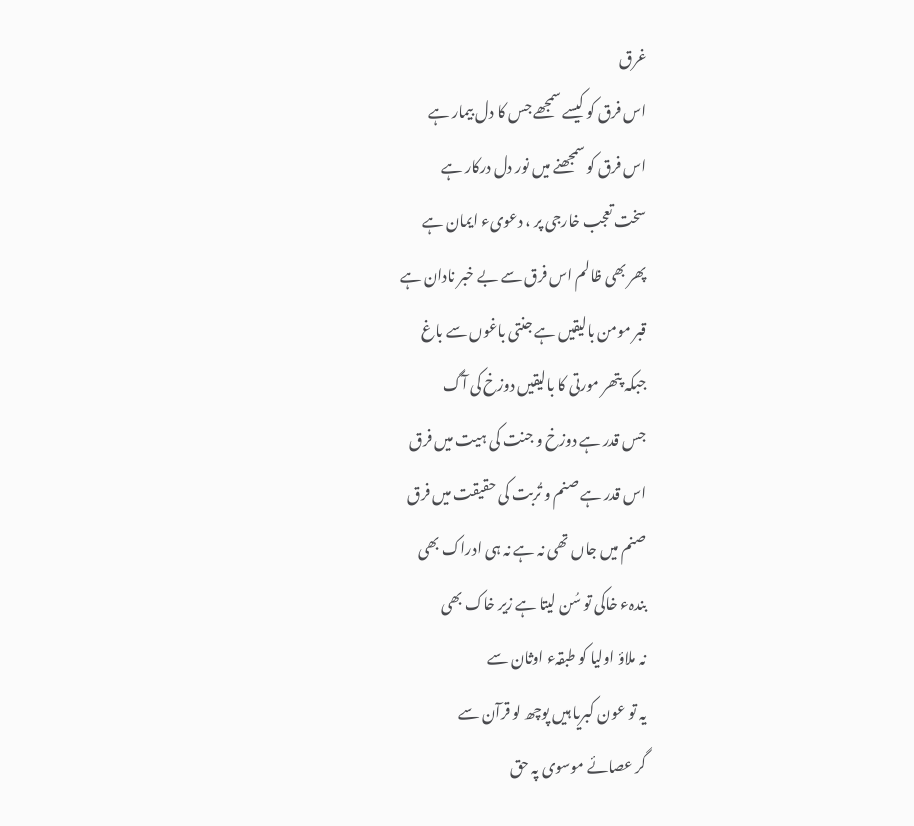غرق
اس فرق کو کیسے سمجھے جس کا دل بیمار ہے
اس فرق کو سمجھنے میں نور دل درکار ہے
سخت تعجب خارجی پر ، دعویء ایمان ہے
پھر بھی ظالم اس فرق سے بے خبر نادان ہے
قبر مومن بالیقیں ہے جنتی باغوں سے باغ
جبکہ پتھر مورتی کا بالیقیں دوزخ کی آگ
جس قدر ہے دوزخ و جنت کی ہیت میں فرق
اس قدر ہے صنم و تُربت کی حقیقت میں فرق
صنم میں جاں تھی نہ ہے نہ ہی ادراک بھی
بندہء خاکی تو سُن لیتا ہے زیر خاک بھی
نہ ملاؤ اولیا کو طبقہء اوثان سے
یہ تو عون کبریا ہیں پوچھ لو قرآن سے
گر عصائے موسوی پہ حق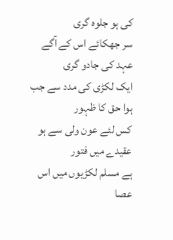کی ہو جلوہ گری
سر جھکائے اس کے آگے عہد کی جادو گری
ایک لکڑی کی مدد سے جب ہوا حق کا ظہور
کس لئے عون ولی سے ہو عقیدے میں فتور
ہے مسلم لکڑیوں میں اس عصا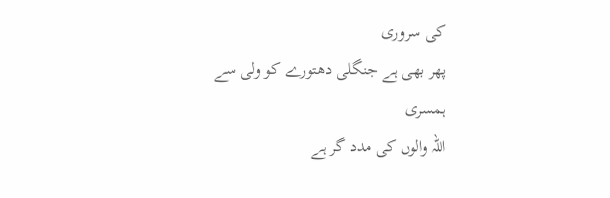کی سروری
پھر بھی ہے جنگلی دھتورے کو ولی سے ہمسری
اللہ والوں کی مدد گر ہے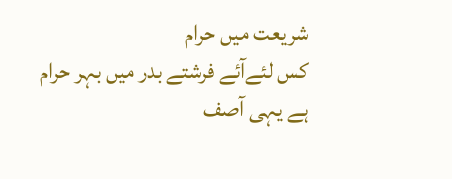شریعت میں حرام
کس لئےآئے فرشتے بدر میں بہر حرام
ہے یہی آصف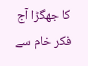کا جھگڑا آج فکر خام سے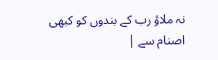نہ ملاؤ رب کے بندوں کو کبھی اصنام سے |